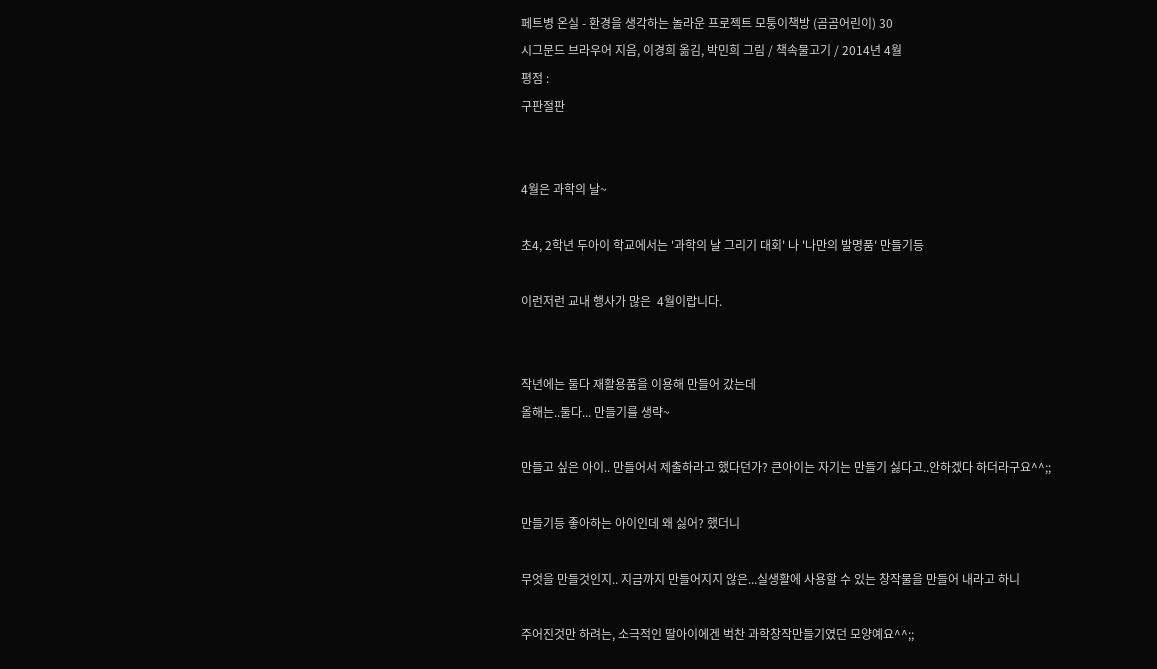페트병 온실 - 환경을 생각하는 놀라운 프로젝트 모퉁이책방 (곰곰어린이) 30
시그문드 브라우어 지음, 이경희 옮김, 박민희 그림 / 책속물고기 / 2014년 4월
평점 :
구판절판


4월은 과학의 날~

초4, 2학년 두아이 학교에서는 '과학의 날 그리기 대회' 나 '나만의 발명품' 만들기등

이런저런 교내 행사가 많은  4월이랍니다.


작년에는 둘다 재활용품을 이용해 만들어 갔는데
올해는..둘다... 만들기를 생략~

만들고 싶은 아이.. 만들어서 제출하라고 했다던가? 큰아이는 자기는 만들기 싫다고..안하겠다 하더라구요^^;;

만들기등 좋아하는 아이인데 왜 싫어? 했더니

무엇을 만들것인지.. 지금까지 만들어지지 않은...실생활에 사용할 수 있는 창작물을 만들어 내라고 하니

주어진것만 하려는, 소극적인 딸아이에겐 벅찬 과학창작만들기였던 모양예요^^;;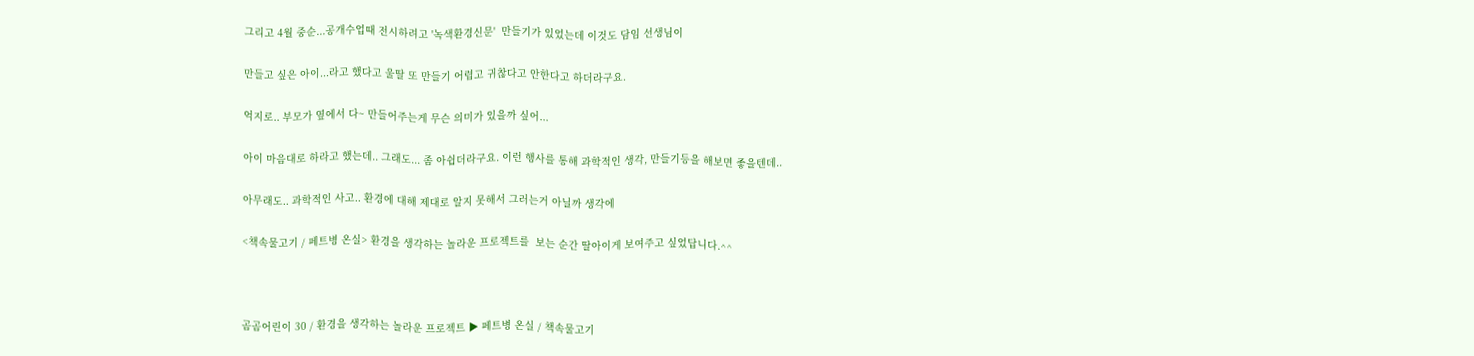그리고 4월 중순...공개수업때 전시하려고 '녹색환경신문'  만들기가 있었는데 이것도 담임 선생님이

만들고 싶은 아이...라고 했다고 울딸 또 만들기 어렵고 귀찮다고 안한다고 하더라구요.

억지로.. 부모가 옆에서 다~ 만들어주는게 무슨 의미가 있을까 싶어...

아이 마음대로 하라고 했는데.. 그래도... 좀 아쉽더라구요. 이런 행사를 통해 과학적인 생각, 만들기등을 해보면 좋을텐데..

아무래도.. 과학적인 사고.. 환경에 대해 제대로 알지 못해서 그러는거 아닐까 생각에

<책속물고기 / 페트병 온실> 환경을 생각하는 놀라운 프로젝트를  보는 순간 딸아이게 보여주고 싶었답니다.^^



곰곰어린이 30 / 환경을 생각하는 놀라운 프로젝트 ▶ 페트병 온실 / 책속물고기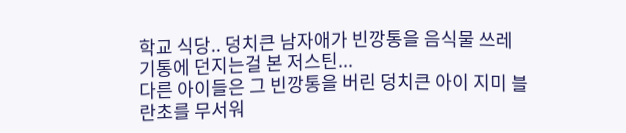학교 식당.. 덩치큰 남자애가 빈깡통을 음식물 쓰레기통에 던지는걸 본 저스틴...
다른 아이들은 그 빈깡통을 버린 덩치큰 아이 지미 블란초를 무서워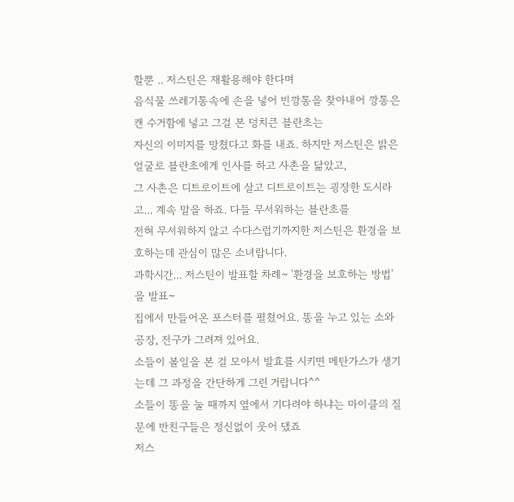할뿐 .. 저스틴은 재활용해야 한다며
음식물 쓰레기통속에 손을 넣어 빈깡통을 찾아내어 깡통은 캔 수거함에 넣고 그걸 본 덩치큰 블란초는
자신의 이미지를 망쳤다고 화를 내죠. 하지만 저스틴은 밝은 얼굴로 블란초에게 인사를 하고 사촌을 닮았고,
그 사촌은 디트로이트에 살고 디트로이트는 굉장한 도시라고... 계속 말을 하죠. 다들 무서워하는 블란초를
전혀 무서워하지 않고 수다스럽기까지한 저스틴은 환경을 보호하는데 관심이 많은 소녀랍니다.
과학시간... 저스틴이 발표할 차례~ '환경을 보호하는 방법' 을 발표~
집에서 만들어온 포스터를 펼쳤어요. 똥을 누고 있는 소와 공장, 전구가 그려져 있어요.
소들이 볼일을 본 걸 모아서 발효를 시키면 메탄가스가 생기는데 그 과정을 간단하게 그린 거랍니다^^
소들이 똥을 눌 때까지 옆에서 기다려야 하냐는 마이클의 질문에 반친구들은 정신없이 웃어 댔죠
저스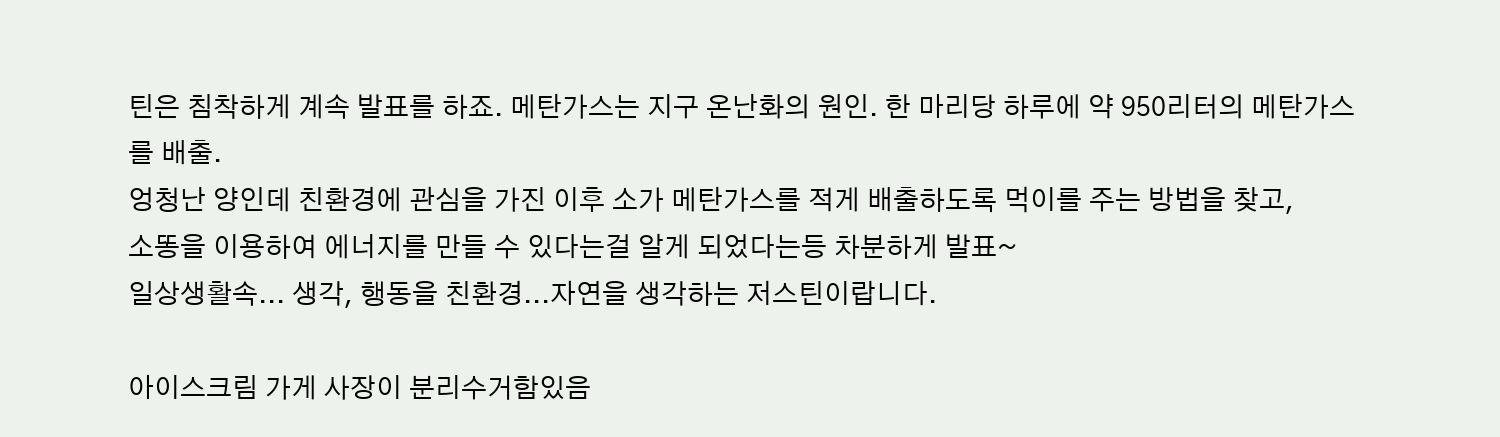틴은 침착하게 계속 발표를 하죠. 메탄가스는 지구 온난화의 원인. 한 마리당 하루에 약 950리터의 메탄가스를 배출.
엉청난 양인데 친환경에 관심을 가진 이후 소가 메탄가스를 적게 배출하도록 먹이를 주는 방법을 찾고,
소똥을 이용하여 에너지를 만들 수 있다는걸 알게 되었다는등 차분하게 발표~
일상생활속... 생각, 행동을 친환경...자연을 생각하는 저스틴이랍니다.

아이스크림 가게 사장이 분리수거함있음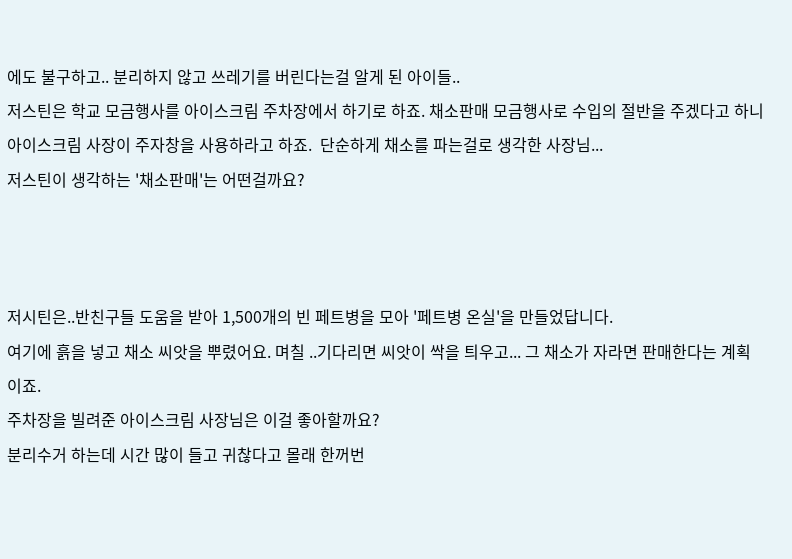에도 불구하고.. 분리하지 않고 쓰레기를 버린다는걸 알게 된 아이들..
저스틴은 학교 모금행사를 아이스크림 주차장에서 하기로 하죠. 채소판매 모금행사로 수입의 절반을 주겠다고 하니
아이스크림 사장이 주자창을 사용하라고 하죠.  단순하게 채소를 파는걸로 생각한 사장님...
저스틴이 생각하는 '채소판매'는 어떤걸까요?



저시틴은..반친구들 도움을 받아 1,500개의 빈 페트병을 모아 '페트병 온실'을 만들었답니다.
여기에 흙을 넣고 채소 씨앗을 뿌렸어요. 며칠 ..기다리면 씨앗이 싹을 틔우고... 그 채소가 자라면 판매한다는 계획이죠.
주차장을 빌려준 아이스크림 사장님은 이걸 좋아할까요?
분리수거 하는데 시간 많이 들고 귀찮다고 몰래 한꺼번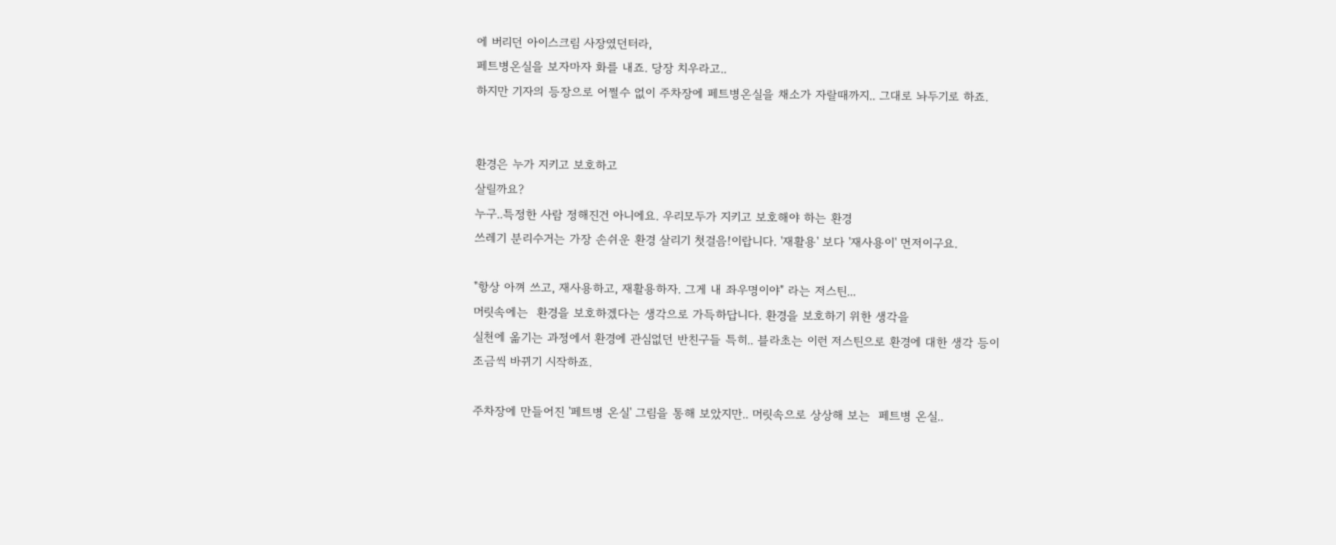에 버리던 아이스크림 사장였던터라,
페트병온실을 보자마자 화를 내죠. 당장 치우라고..
하지만 기자의 등장으로 어쩔수 없이 주차장에 페트병온실을 채소가 자랄때까지.. 그대로 놔두기로 하죠.


환경은 누가 지키고 보호하고
살릴까요?
누구..특정한 사람 정해진건 아니에요. 우리모두가 지키고 보호해야 하는 환경
쓰레기 분리수거는 가장 손쉬운 환경 살리기 첫걸음!이랍니다. '재활용' 보다 '재사용이' 먼저이구요.

"항상 아껴 쓰고, 재사용하고, 재활용하자. 그게 내 좌우명이야" 라는 저스틴...
머릿속에는  환경을 보호하겠다는 생각으로 가득하답니다. 환경을 보호하기 위한 생각을
실천에 옮기는 과정에서 환경에 관심없던 반친구들 특히.. 블라초는 이런 저스틴으로 환경에 대한 생각 등이
조금씩 바뀌기 시작하죠.

주차장에 만들어진 '페트병 온실' 그림을 통해 보았지만.. 머릿속으로 상상해 보는  페트병 온실..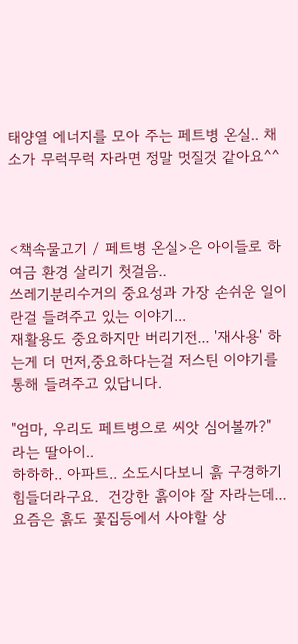태양열 에너지를 모아 주는 페트병 온실.. 채소가 무럭무럭 자라면 정말 멋질것 같아요^^



<책속물고기 / 페트병 온실>은 아이들로 하여금 환경 살리기 첫걸음..
쓰레기분리수거의 중요성과 가장 손쉬운 일이란걸 들려주고 있는 이야기...
재활용도 중요하지만 버리기전... '재사용' 하는게 더 먼저,중요하다는걸 저스틴 이야기를 통해 들려주고 있답니다.

"엄마, 우리도 페트병으로 씨앗 심어볼까?" 라는 딸아이..
하하하.. 아파트.. 소도시다보니 흙 구경하기 힘들더라구요.  건강한 흙이야 잘 자라는데...
요즘은 흙도 꽃집등에서 사야할 상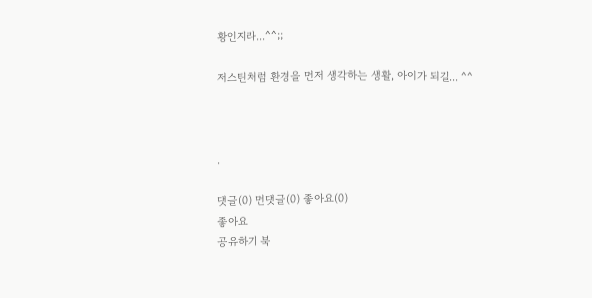황인지라...^^;;

저스틴처럼 환경을 먼저 생각하는 생활, 아이가 되길... ^^



.

댓글(0) 먼댓글(0) 좋아요(0)
좋아요
공유하기 북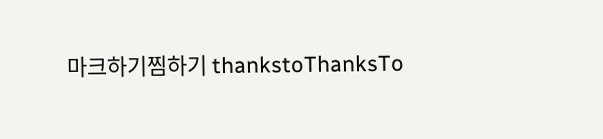마크하기찜하기 thankstoThanksTo